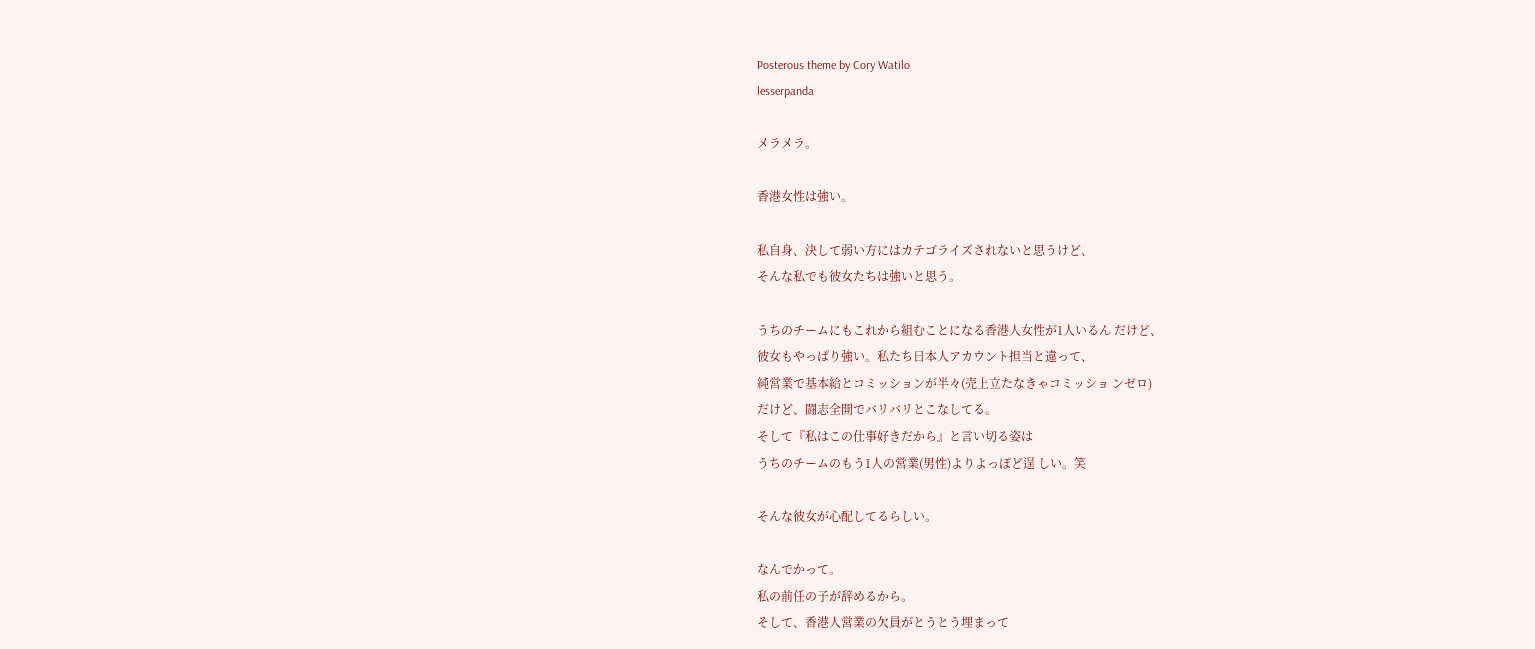Posterous theme by Cory Watilo
lesserpanda

メラメラ。

香港女性は強い。

私自身、決して弱い方にはカテゴライズされないと思うけど、
そんな私でも彼女たちは強いと思う。

うちのチームにもこれから組むことになる香港人女性が1人いるん だけど、
彼女もやっぱり強い。私たち日本人アカウント担当と違って、
純営業で基本給とコミッションが半々(売上立たなきゃコミッショ ンゼロ)
だけど、闘志全開でバリバリとこなしてる。
そして『私はこの仕事好きだから』と言い切る姿は
うちのチームのもう1人の営業(男性)よりよっぽど逞 しい。笑

そんな彼女が心配してるらしい。

なんでかって。
私の前任の子が辞めるから。
そして、香港人営業の欠員がとうとう埋まって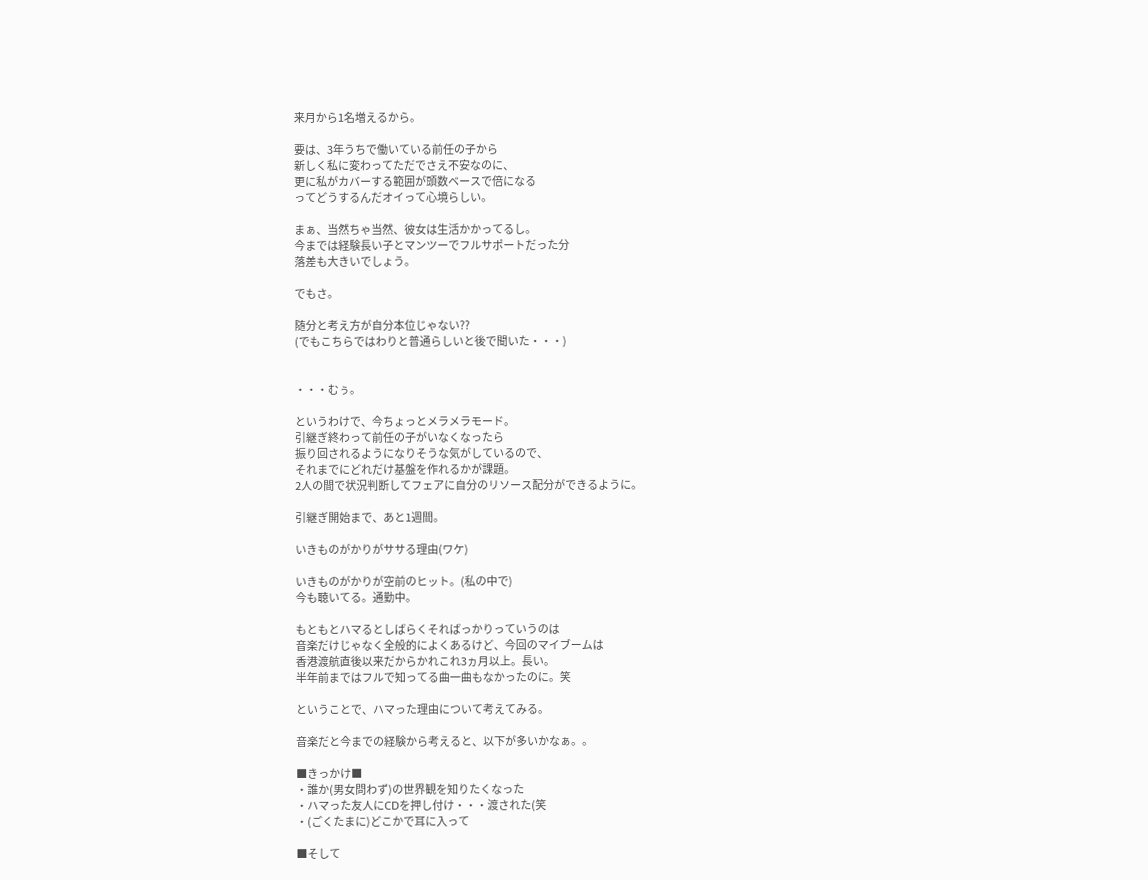来月から1名増えるから。

要は、3年うちで働いている前任の子から
新しく私に変わってただでさえ不安なのに、
更に私がカバーする範囲が頭数ベースで倍になる
ってどうするんだオイって心境らしい。

まぁ、当然ちゃ当然、彼女は生活かかってるし。
今までは経験長い子とマンツーでフルサポートだった分
落差も大きいでしょう。

でもさ。

随分と考え方が自分本位じゃない??
(でもこちらではわりと普通らしいと後で聞いた・・・)


・・・むぅ。

というわけで、今ちょっとメラメラモード。
引継ぎ終わって前任の子がいなくなったら
振り回されるようになりそうな気がしているので、
それまでにどれだけ基盤を作れるかが課題。
2人の間で状況判断してフェアに自分のリソース配分ができるように。

引継ぎ開始まで、あと1週間。

いきものがかりがササる理由(ワケ)

いきものがかりが空前のヒット。(私の中で)
今も聴いてる。通勤中。

もともとハマるとしばらくそればっかりっていうのは
音楽だけじゃなく全般的によくあるけど、今回のマイブームは
香港渡航直後以来だからかれこれ3ヵ月以上。長い。
半年前まではフルで知ってる曲一曲もなかったのに。笑

ということで、ハマった理由について考えてみる。

音楽だと今までの経験から考えると、以下が多いかなぁ。。

■きっかけ■
・誰か(男女問わず)の世界観を知りたくなった
・ハマった友人にCDを押し付け・・・渡された(笑
・(ごくたまに)どこかで耳に入って

■そして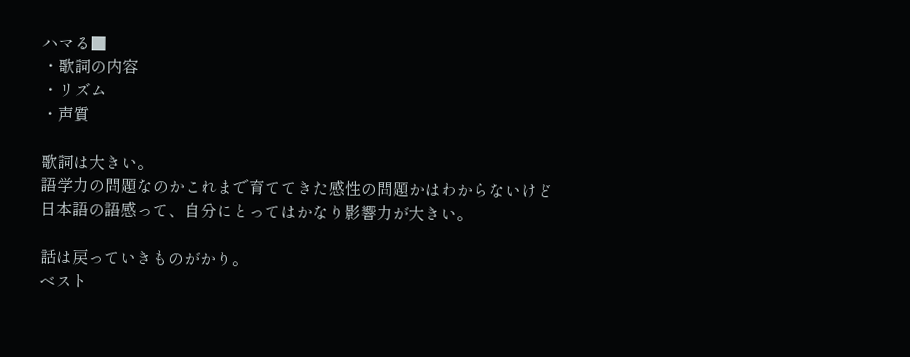ハマる■
・歌詞の内容
・リズム
・声質

歌詞は大きい。
語学力の問題なのかこれまで育ててきた感性の問題かはわからないけど
日本語の語感って、自分にとってはかなり影響力が大きい。

話は戻っていきものがかり。
ベスト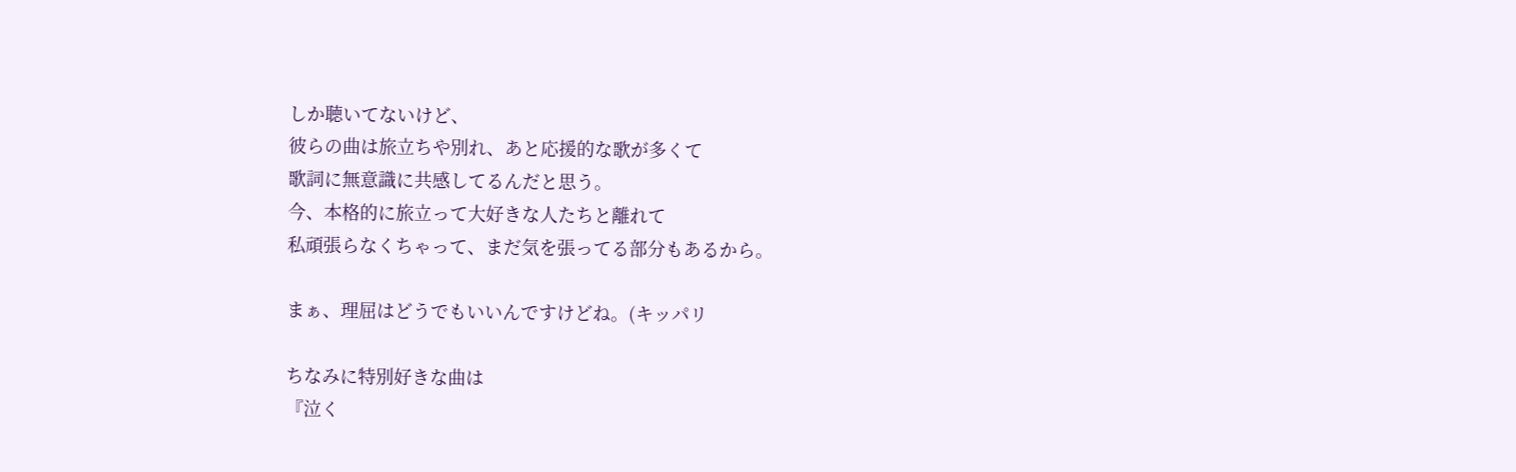しか聴いてないけど、
彼らの曲は旅立ちや別れ、あと応援的な歌が多くて
歌詞に無意識に共感してるんだと思う。
今、本格的に旅立って大好きな人たちと離れて
私頑張らなくちゃって、まだ気を張ってる部分もあるから。

まぁ、理屈はどうでもいいんですけどね。(キッパリ

ちなみに特別好きな曲は
『泣く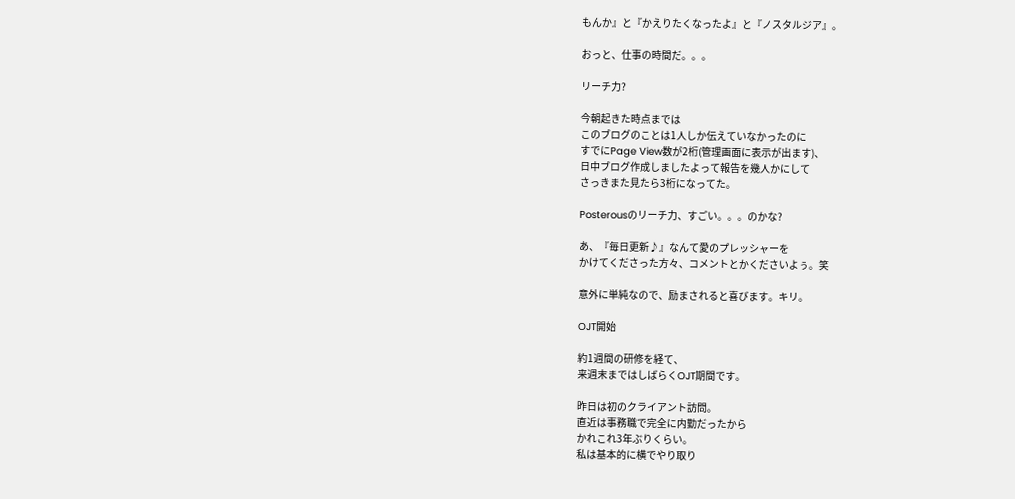もんか』と『かえりたくなったよ』と『ノスタルジア』。

おっと、仕事の時間だ。。。

リーチ力?

今朝起きた時点までは
このブログのことは1人しか伝えていなかったのに
すでにPage View数が2桁(管理画面に表示が出ます)、
日中ブログ作成しましたよって報告を幾人かにして
さっきまた見たら3桁になってた。

Posterousのリーチ力、すごい。。。のかな?

あ、『毎日更新♪』なんて愛のプレッシャーを
かけてくださった方々、コメントとかくださいよぅ。笑

意外に単純なので、励まされると喜びます。キリ。

OJT開始

約1週間の研修を経て、
来週末まではしばらくOJT期間です。

昨日は初のクライアント訪問。
直近は事務職で完全に内勤だったから
かれこれ3年ぶりくらい。
私は基本的に横でやり取り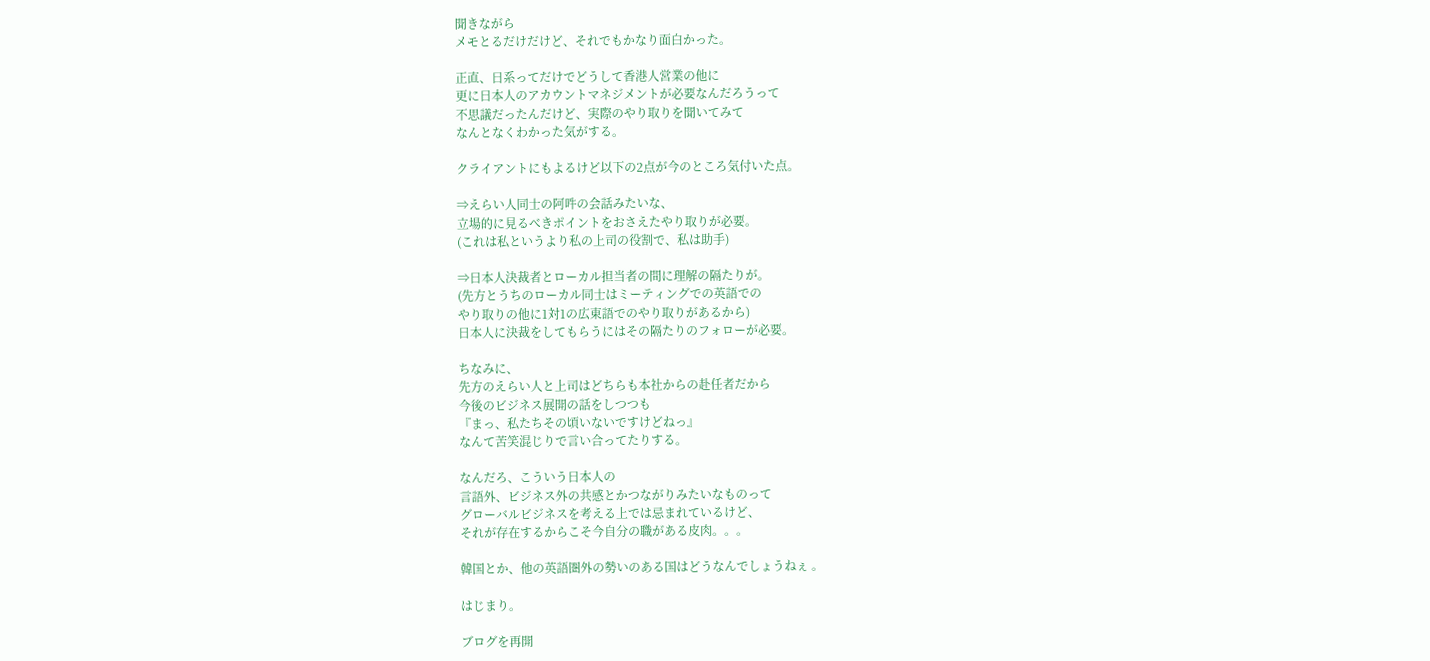聞きながら
メモとるだけだけど、それでもかなり面白かった。

正直、日系ってだけでどうして香港人営業の他に
更に日本人のアカウントマネジメントが必要なんだろうって
不思議だったんだけど、実際のやり取りを聞いてみて
なんとなくわかった気がする。

クライアントにもよるけど以下の2点が今のところ気付いた点。

⇒えらい人同士の阿吽の会話みたいな、
立場的に見るべきポイントをおさえたやり取りが必要。
(これは私というより私の上司の役割で、私は助手)

⇒日本人決裁者とローカル担当者の間に理解の隔たりが。
(先方とうちのローカル同士はミーティングでの英語での
やり取りの他に1対1の広東語でのやり取りがあるから)
日本人に決裁をしてもらうにはその隔たりのフォローが必要。

ちなみに、
先方のえらい人と上司はどちらも本社からの赴任者だから
今後のビジネス展開の話をしつつも
『まっ、私たちその頃いないですけどねっ』
なんて苦笑混じりで言い合ってたりする。

なんだろ、こういう日本人の
言語外、ビジネス外の共感とかつながりみたいなものって
グローバルビジネスを考える上では忌まれているけど、
それが存在するからこそ今自分の職がある皮肉。。。

韓国とか、他の英語圏外の勢いのある国はどうなんでしょうねぇ 。

はじまり。

ブログを再開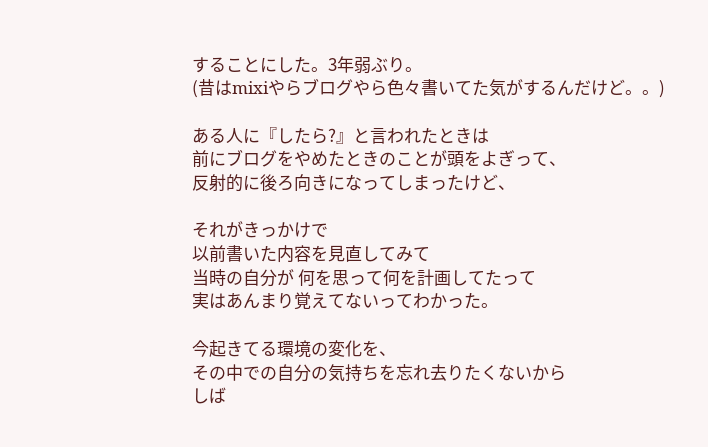することにした。3年弱ぶり。
(昔はmixiやらブログやら色々書いてた気がするんだけど。。)

ある人に『したら?』と言われたときは
前にブログをやめたときのことが頭をよぎって、
反射的に後ろ向きになってしまったけど、

それがきっかけで
以前書いた内容を見直してみて
当時の自分が 何を思って何を計画してたって
実はあんまり覚えてないってわかった。

今起きてる環境の変化を、
その中での自分の気持ちを忘れ去りたくないから
しば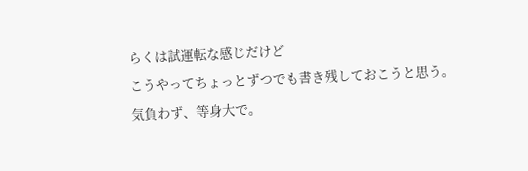らくは試運転な感じだけど
こうやってちょっとずつでも書き残しておこうと思う。
気負わず、等身大で。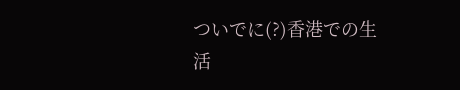ついでに(?)香港での生活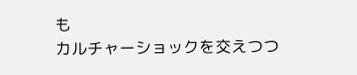も
カルチャーショックを交えつつ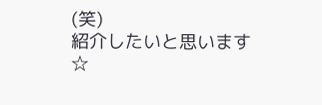(笑)
紹介したいと思います☆